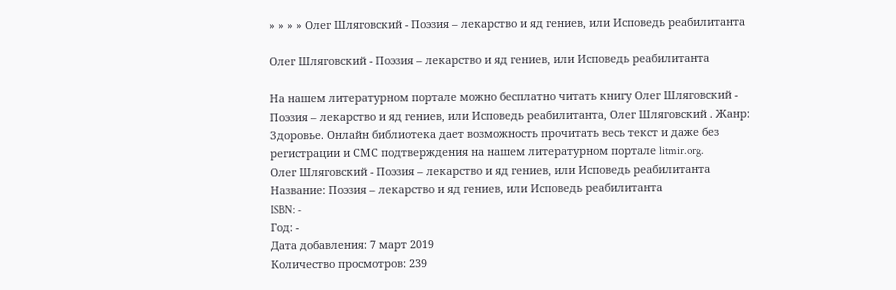» » » » Олег Шляговский - Поэзия – лекарство и яд гениев, или Исповедь реабилитанта

Олег Шляговский - Поэзия – лекарство и яд гениев, или Исповедь реабилитанта

На нашем литературном портале можно бесплатно читать книгу Олег Шляговский - Поэзия – лекарство и яд гениев, или Исповедь реабилитанта, Олег Шляговский . Жанр: Здоровье. Онлайн библиотека дает возможность прочитать весь текст и даже без регистрации и СМС подтверждения на нашем литературном портале litmir.org.
Олег Шляговский - Поэзия – лекарство и яд гениев, или Исповедь реабилитанта
Название: Поэзия – лекарство и яд гениев, или Исповедь реабилитанта
ISBN: -
Год: -
Дата добавления: 7 март 2019
Количество просмотров: 239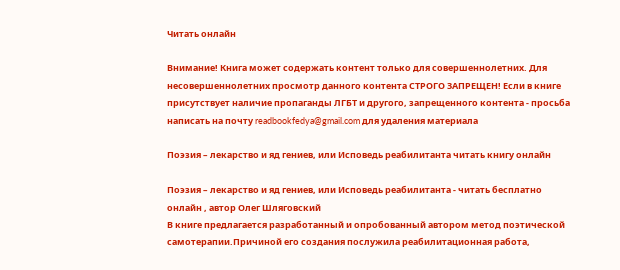Читать онлайн

Внимание! Книга может содержать контент только для совершеннолетних. Для несовершеннолетних просмотр данного контента СТРОГО ЗАПРЕЩЕН! Если в книге присутствует наличие пропаганды ЛГБТ и другого, запрещенного контента - просьба написать на почту readbookfedya@gmail.com для удаления материала

Поэзия – лекарство и яд гениев, или Исповедь реабилитанта читать книгу онлайн

Поэзия – лекарство и яд гениев, или Исповедь реабилитанта - читать бесплатно онлайн , автор Олег Шляговский
В книге предлагается разработанный и опробованный автором метод поэтической самотерапии.Причиной его создания послужила реабилитационная работа,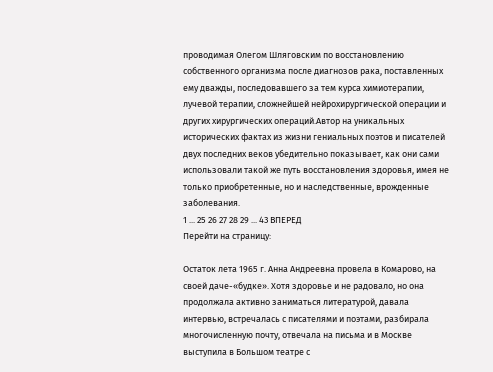проводимая Олегом Шляговским по восстановлению собственного организма после диагнозов рака, поставленных ему дважды, последовавшего за тем курса химиотерапии, лучевой терапии, сложнейшей нейрохирургической операции и других хирургических операций.Автор на уникальных исторических фактах из жизни гениальных поэтов и писателей двух последних веков убедительно показывает, как они сами использовали такой же путь восстановления здоровья, имея не только приобретенные, но и наследственные, врожденные заболевания.
1 ... 25 26 27 28 29 ... 43 ВПЕРЕД
Перейти на страницу:

Остаток лета 1965 г. Анна Андреевна провела в Комарово, на своей даче-«будке». Хотя здоровье и не радовало, но она продолжала активно заниматься литературой, давала интервью, встречалась с писателями и поэтами, разбирала многочисленную почту, отвечала на письма и в Москве выступила в Большом театре с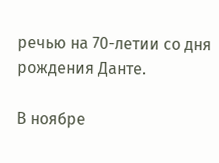речью на 70-летии со дня рождения Данте.

В ноябре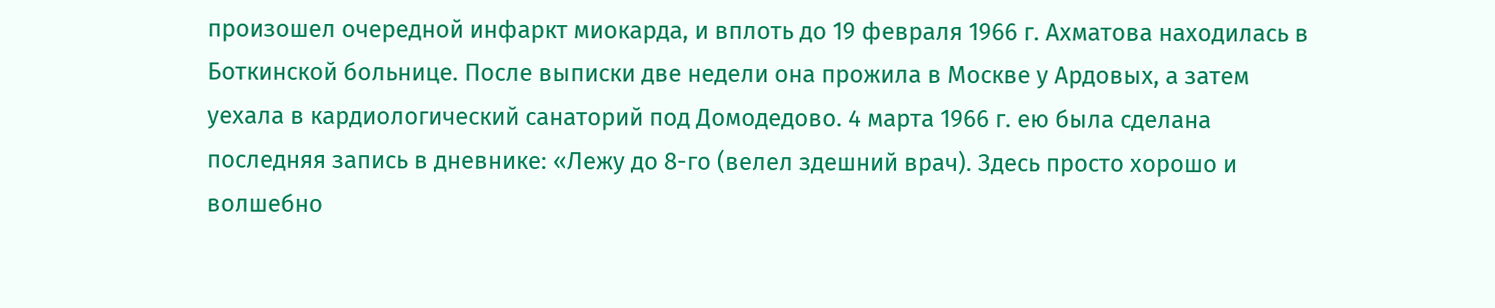произошел очередной инфаркт миокарда, и вплоть до 19 февраля 1966 г. Ахматова находилась в Боткинской больнице. После выписки две недели она прожила в Москве у Ардовых, а затем уехала в кардиологический санаторий под Домодедово. 4 марта 1966 г. ею была сделана последняя запись в дневнике: «Лежу до 8-го (велел здешний врач). Здесь просто хорошо и волшебно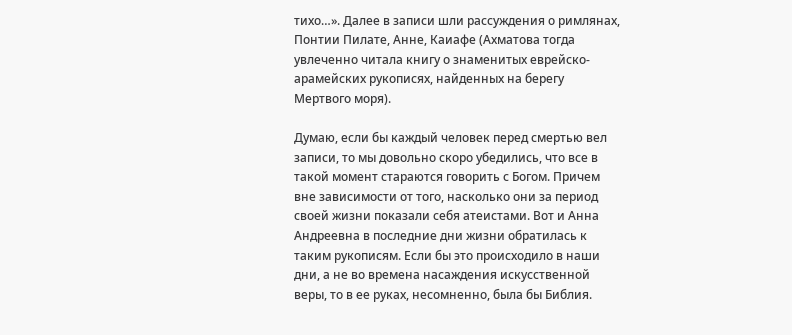тихо…». Далее в записи шли рассуждения о римлянах, Понтии Пилате, Анне, Каиафе (Ахматова тогда увлеченно читала книгу о знаменитых еврейско-арамейских рукописях, найденных на берегу Мертвого моря).

Думаю, если бы каждый человек перед смертью вел записи, то мы довольно скоро убедились, что все в такой момент стараются говорить с Богом. Причем вне зависимости от того, насколько они за период своей жизни показали себя атеистами. Вот и Анна Андреевна в последние дни жизни обратилась к таким рукописям. Если бы это происходило в наши дни, а не во времена насаждения искусственной веры, то в ее руках, несомненно, была бы Библия.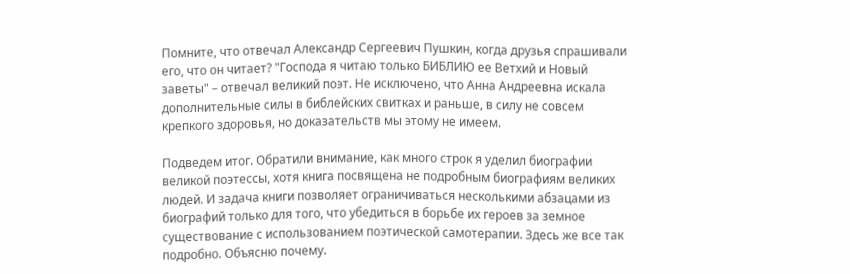Помните, что отвечал Александр Сергеевич Пушкин, когда друзья спрашивали его, что он читает? "Господа я читаю только БИБЛИЮ ее Ветхий и Новый заветы" – отвечал великий поэт. Не исключено, что Анна Андреевна искала дополнительные силы в библейских свитках и раньше, в силу не совсем крепкого здоровья, но доказательств мы этому не имеем.

Подведем итог. Обратили внимание, как много строк я уделил биографии великой поэтессы, хотя книга посвящена не подробным биографиям великих людей. И задача книги позволяет ограничиваться несколькими абзацами из биографий только для того, что убедиться в борьбе их героев за земное существование с использованием поэтической самотерапии. Здесь же все так подробно. Объясню почему.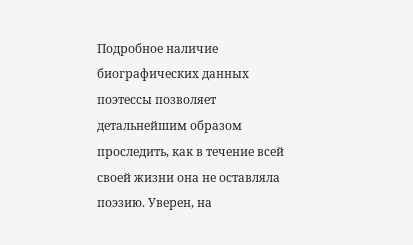Подробное наличие биографических данных поэтессы позволяет детальнейшим образом проследить, как в течение всей своей жизни она не оставляла поэзию. Уверен, на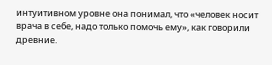интуитивном уровне она понимал, что «человек носит врача в себе, надо только помочь ему», как говорили древние.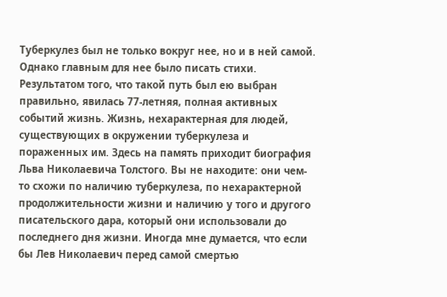Туберкулез был не только вокруг нее, но и в ней самой. Однако главным для нее было писать стихи. Результатом того, что такой путь был ею выбран правильно, явилась 77-летняя, полная активных событий жизнь. Жизнь, нехарактерная для людей, существующих в окружении туберкулеза и пораженных им. Здесь на память приходит биография Льва Николаевича Толстого. Вы не находите: они чем-то схожи по наличию туберкулеза, по нехарактерной продолжительности жизни и наличию у того и другого писательского дара, который они использовали до последнего дня жизни. Иногда мне думается, что если бы Лев Николаевич перед самой смертью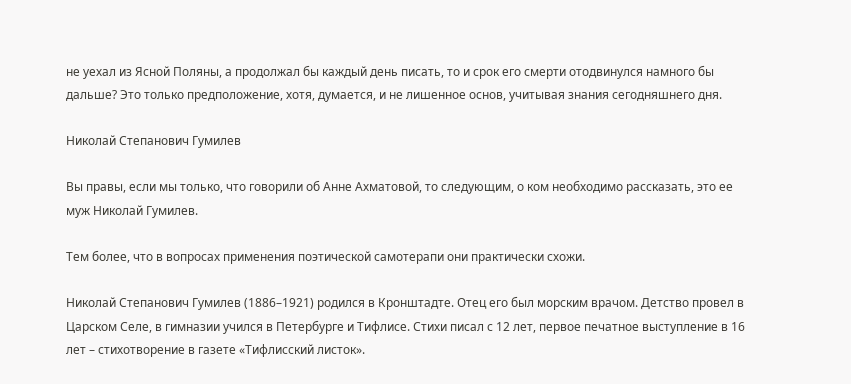не уехал из Ясной Поляны, а продолжал бы каждый день писать, то и срок его смерти отодвинулся намного бы дальше? Это только предположение, хотя, думается, и не лишенное основ, учитывая знания сегодняшнего дня.

Николай Степанович Гумилев

Вы правы, если мы только, что говорили об Анне Ахматовой, то следующим, о ком необходимо рассказать, это ее муж Николай Гумилев.

Тем более, что в вопросах применения поэтической самотерапи они практически схожи.

Николай Степанович Гумилев (1886–1921) родился в Кронштадте. Отец его был морским врачом. Детство провел в Царском Селе, в гимназии учился в Петербурге и Тифлисе. Стихи писал с 12 лет, первое печатное выступление в 16 лет – стихотворение в газете «Тифлисский листок».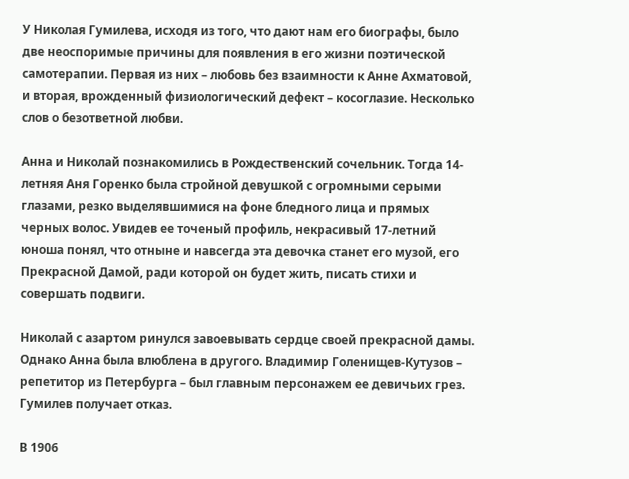У Николая Гумилева, исходя из того, что дают нам его биографы, было две неоспоримые причины для появления в его жизни поэтической самотерапии. Первая из них – любовь без взаимности к Анне Ахматовой, и вторая, врожденный физиологический дефект – косоглазие. Несколько слов о безответной любви.

Анна и Николай познакомились в Рождественский сочельник. Тогда 14-летняя Аня Горенко была стройной девушкой с огромными серыми глазами, резко выделявшимися на фоне бледного лица и прямых черных волос. Увидев ее точеный профиль, некрасивый 17-летний юноша понял, что отныне и навсегда эта девочка станет его музой, его Прекрасной Дамой, ради которой он будет жить, писать стихи и совершать подвиги.

Николай с азартом ринулся завоевывать сердце своей прекрасной дамы. Однако Анна была влюблена в другого. Владимир Голенищев-Кутузов – репетитор из Петербурга – был главным персонажем ее девичьих грез. Гумилев получает отказ.

В 1906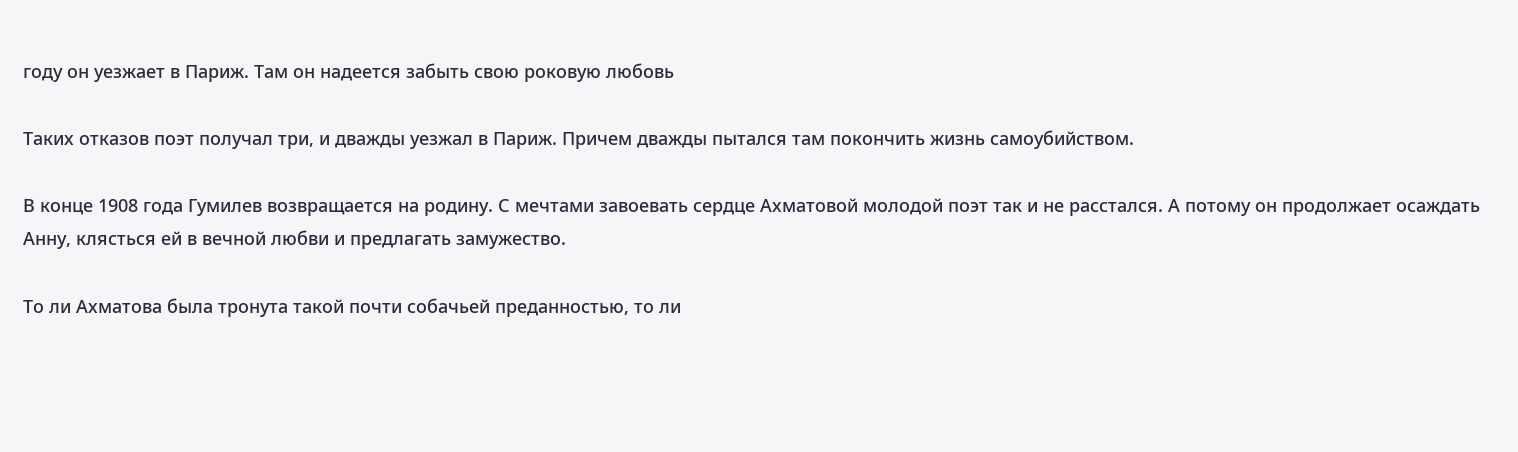году он уезжает в Париж. Там он надеется забыть свою роковую любовь

Таких отказов поэт получал три, и дважды уезжал в Париж. Причем дважды пытался там покончить жизнь самоубийством.

В конце 1908 года Гумилев возвращается на родину. С мечтами завоевать сердце Ахматовой молодой поэт так и не расстался. А потому он продолжает осаждать Анну, клясться ей в вечной любви и предлагать замужество.

То ли Ахматова была тронута такой почти собачьей преданностью, то ли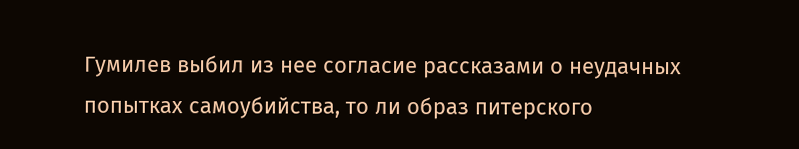Гумилев выбил из нее согласие рассказами о неудачных попытках самоубийства, то ли образ питерского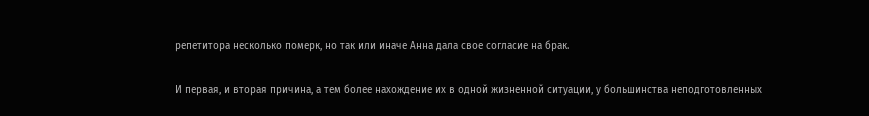репетитора несколько померк, но так или иначе Анна дала свое согласие на брак.

И первая, и вторая причина, а тем более нахождение их в одной жизненной ситуации, у большинства неподготовленных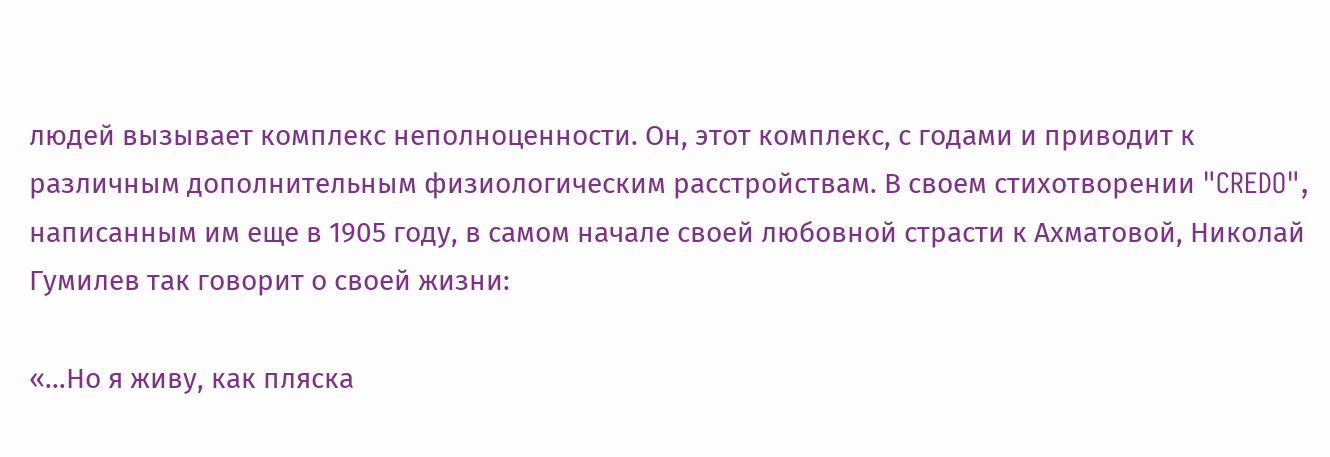людей вызывает комплекс неполноценности. Он, этот комплекс, с годами и приводит к различным дополнительным физиологическим расстройствам. В своем стихотворении "CREDO", написанным им еще в 1905 году, в самом начале своей любовной страсти к Ахматовой, Николай Гумилев так говорит о своей жизни:

«…Но я живу, как пляска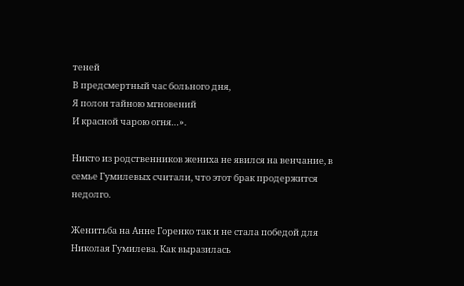теней
В предсмертный час больного дня,
Я полон тайною мгновений
И красной чарою огня…».

Никто из родственников жениха не явился на венчание, в семье Гумилевых считали, что этот брак продержится недолго.

Женитьба на Анне Горенко так и не стала победой для Николая Гумилева. Как выразилась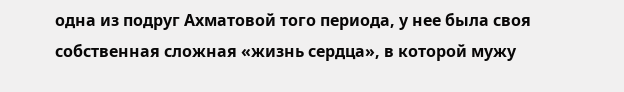одна из подруг Ахматовой того периода, у нее была своя собственная сложная «жизнь сердца», в которой мужу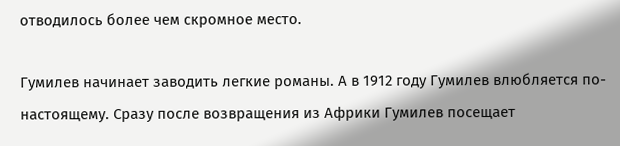отводилось более чем скромное место.

Гумилев начинает заводить легкие романы. А в 1912 году Гумилев влюбляется по-настоящему. Сразу после возвращения из Африки Гумилев посещает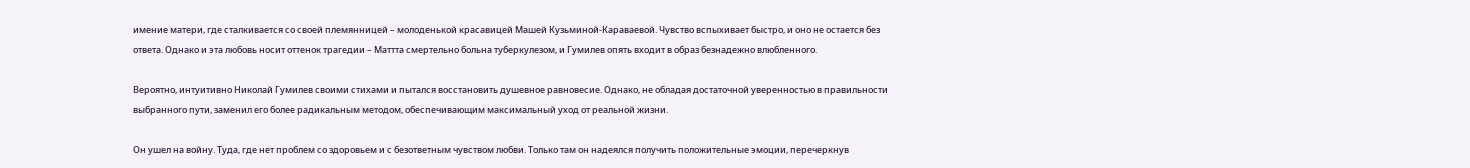имение матери, где сталкивается со своей племянницей – молоденькой красавицей Машей Кузьминой-Караваевой. Чувство вспыхивает быстро, и оно не остается без ответа. Однако и эта любовь носит оттенок трагедии – Маттта смертельно больна туберкулезом, и Гумилев опять входит в образ безнадежно влюбленного.

Вероятно, интуитивно Николай Гумилев своими стихами и пытался восстановить душевное равновесие. Однако, не обладая достаточной уверенностью в правильности выбранного пути, заменил его более радикальным методом, обеспечивающим максимальный уход от реальной жизни.

Он ушел на войну. Туда, где нет проблем со здоровьем и с безответным чувством любви. Только там он надеялся получить положительные эмоции, перечеркнув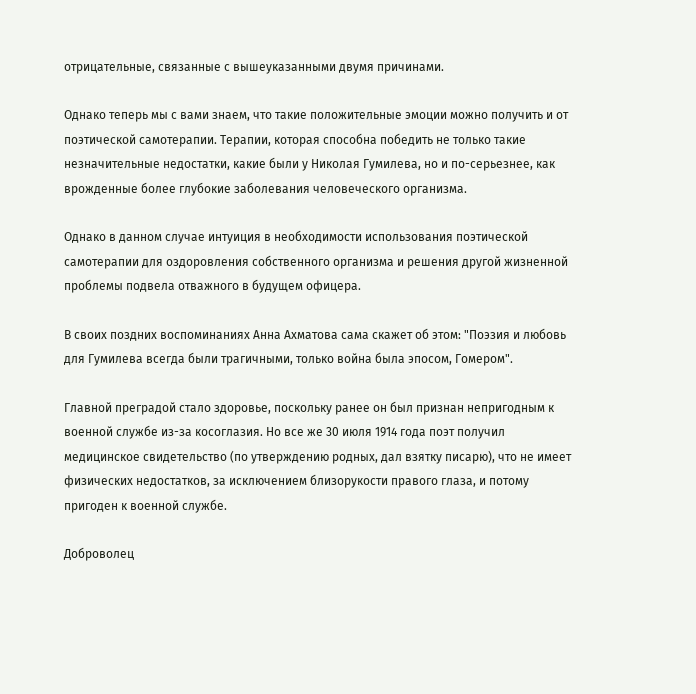отрицательные, связанные с вышеуказанными двумя причинами.

Однако теперь мы с вами знаем, что такие положительные эмоции можно получить и от поэтической самотерапии. Терапии, которая способна победить не только такие незначительные недостатки, какие были у Николая Гумилева, но и по-серьезнее, как врожденные более глубокие заболевания человеческого организма.

Однако в данном случае интуиция в необходимости использования поэтической самотерапии для оздоровления собственного организма и решения другой жизненной проблемы подвела отважного в будущем офицера.

В своих поздних воспоминаниях Анна Ахматова сама скажет об этом: "Поэзия и любовь для Гумилева всегда были трагичными, только война была эпосом, Гомером".

Главной преградой стало здоровье, поскольку ранее он был признан непригодным к военной службе из-за косоглазия. Но все же 30 июля 1914 года поэт получил медицинское свидетельство (по утверждению родных, дал взятку писарю), что не имеет физических недостатков, за исключением близорукости правого глаза, и потому пригоден к военной службе.

Доброволец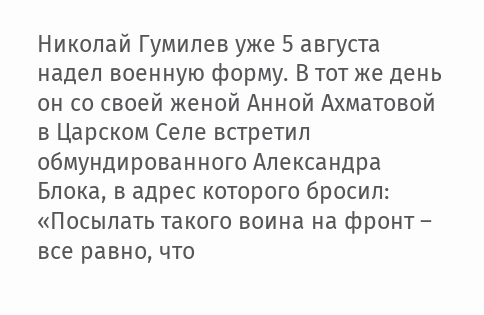Николай Гумилев уже 5 августа надел военную форму. В тот же день он со своей женой Анной Ахматовой в Царском Селе встретил обмундированного Александра Блока, в адрес которого бросил: «Посылать такого воина на фронт – все равно, что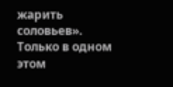жарить соловьев». Только в одном этом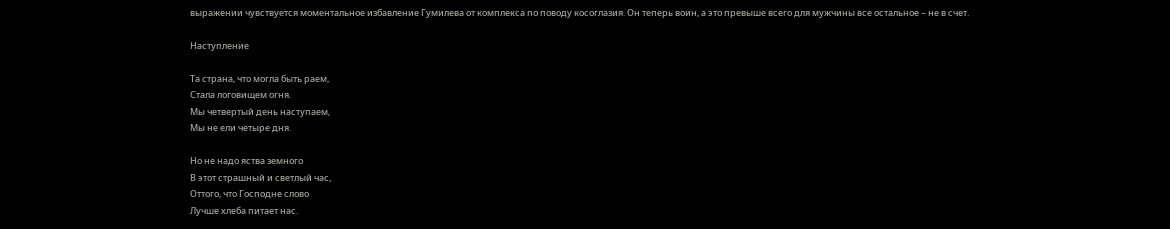выражении чувствуется моментальное избавление Гумилева от комплекса по поводу косоглазия. Он теперь воин, а это превыше всего для мужчины все остальное – не в счет.

Наступление

Та страна, что могла быть раем,
Стала логовищем огня.
Мы четвертый день наступаем,
Мы не ели четыре дня.

Но не надо яства земного
В этот страшный и светлый час,
Оттого, что Господне слово
Лучше хлеба питает нас.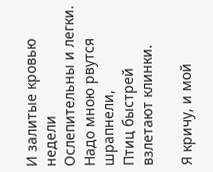И залитые кровью недели
Ослепительны и легки.
Надо мною рвутся шрапнели,
Птиц быстрей взлетают клинки.

Я кричу, и мой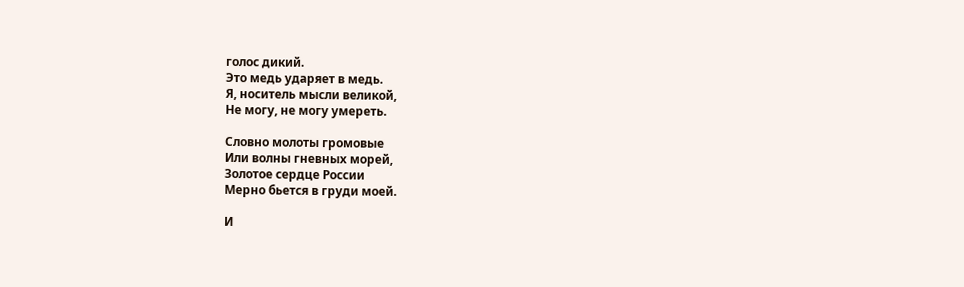голос дикий.
Это медь ударяет в медь.
Я, носитель мысли великой,
Не могу, не могу умереть.

Словно молоты громовые
Или волны гневных морей,
Золотое сердце России
Мерно бьется в груди моей.

И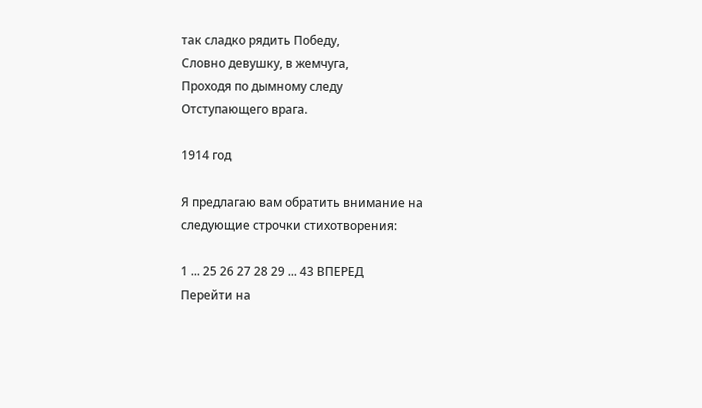так сладко рядить Победу,
Словно девушку, в жемчуга,
Проходя по дымному следу
Отступающего врага.

1914 год

Я предлагаю вам обратить внимание на следующие строчки стихотворения:

1 ... 25 26 27 28 29 ... 43 ВПЕРЕД
Перейти на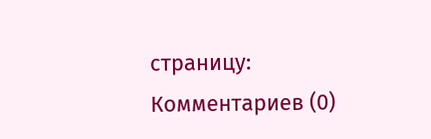страницу:
Комментариев (0)